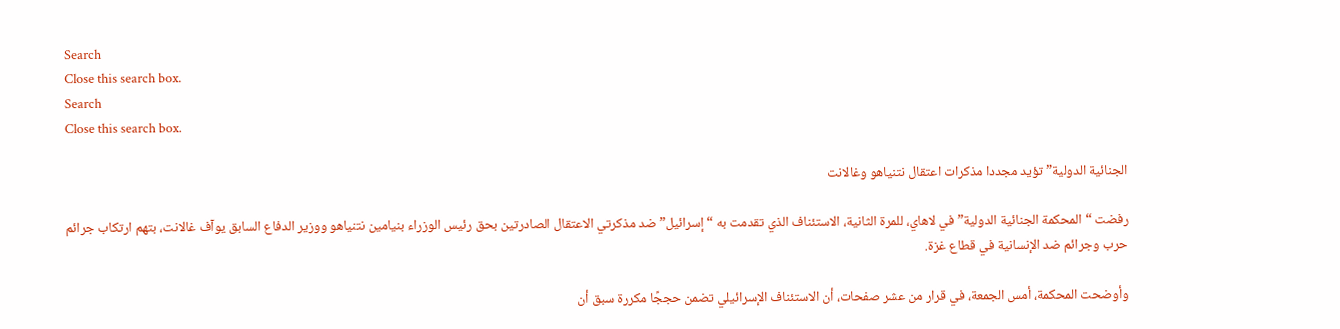Search
Close this search box.
Search
Close this search box.

الجنائية الدولية” تؤيد مجددا مذكرات اعتقال نتنياهو وغالانت

رفضت “المحكمة الجنائية الدولية” في لاهاي، للمرة الثانية، الاستئناف الذي تقدمت به “إسرائيل” ضد مذكرتي الاعتقال الصادرتين بحق رئيس الوزراء بنيامين نتنياهو ووزير الدفاع السابق يوآف غالانت، بتهم ارتكاب جرائم حرب وجرائم ضد الإنسانية في قطاع غزة.

وأوضحت المحكمة، أمس الجمعة، في قرار من عشر صفحات، أن الاستئناف الإسرائيلي تضمن حججًا مكررة سبق أن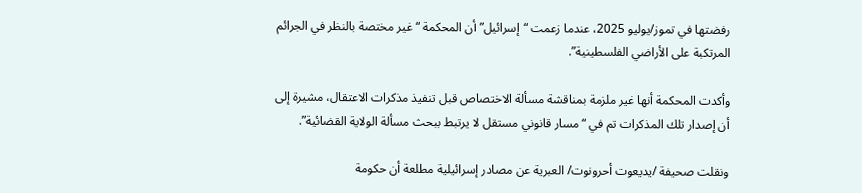رفضتها في تموز/يوليو 2025، عندما زعمت “إسرائيل” أن المحكمة “غير مختصة بالنظر في الجرائم المرتكبة على الأراضي الفلسطينية”.

وأكدت المحكمة أنها غير ملزمة بمناقشة مسألة الاختصاص قبل تنفيذ مذكرات الاعتقال، مشيرة إلى أن إصدار تلك المذكرات تم في “مسار قانوني مستقل لا يرتبط ببحث مسألة الولاية القضائية”.

ونقلت صحيفة /يديعوت أحرونوت/ العبرية عن مصادر إسرائيلية مطلعة أن حكومة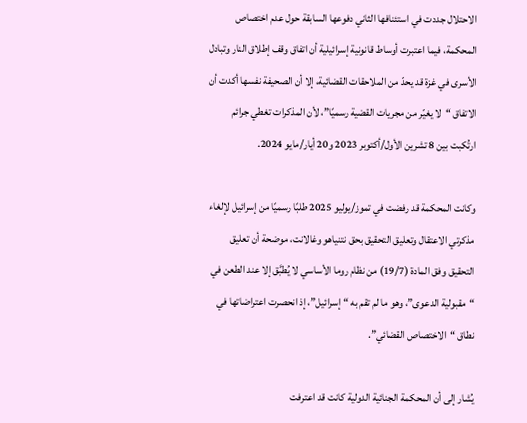الاحتلال جددت في استئنافها الثاني دفوعها السابقة حول عدم اختصاص المحكمة، فيما اعتبرت أوساط قانونية إسرائيلية أن اتفاق وقف إطلاق النار وتبادل الأسرى في غزة قد يحدّ من الملاحقات القضائية، إلا أن الصحيفة نفسها أكدت أن الاتفاق “لا يغيّر من مجريات القضية رسميًا”، لأن المذكرات تغطي جرائم ارتُكبت بين 8 تشرين الأول/أكتوبر 2023 و20 أيار/مايو 2024.

وكانت المحكمة قد رفضت في تموز/يوليو 2025 طلبًا رسميًا من إسرائيل لإلغاء مذكرتي الاعتقال وتعليق التحقيق بحق نتنياهو وغالانت، موضحة أن تعليق التحقيق وفق المادة (19/7) من نظام روما الأساسي لا يُطبَّق إلا عند الطعن في “مقبولية الدعوى”، وهو ما لم تقم به “إسرائيل”، إذ انحصرت اعتراضاتها في نطاق “الاختصاص القضائي”.

يُشار إلى أن المحكمة الجنائية الدولية كانت قد اعترفت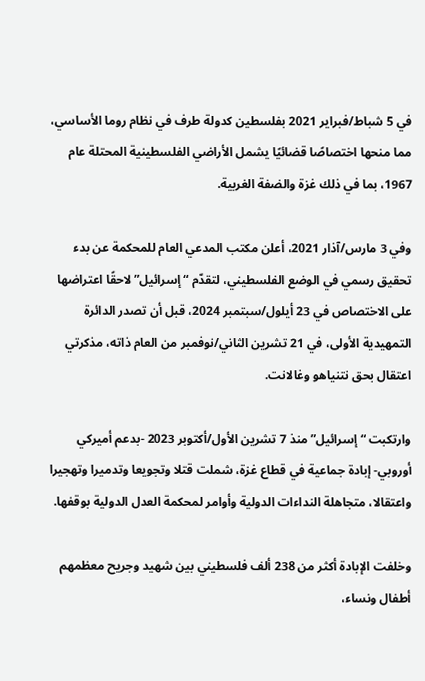في 5 شباط/فبراير 2021 بفلسطين كدولة طرف في نظام روما الأساسي، مما منحها اختصاصًا قضائيًا يشمل الأراضي الفلسطينية المحتلة عام 1967، بما في ذلك غزة والضفة الغربية.

وفي 3 مارس/آذار 2021، أعلن مكتب المدعي العام للمحكمة عن بدء تحقيق رسمي في الوضع الفلسطيني، لتقدّم “إسرائيل” لاحقًا اعتراضها على الاختصاص في 23 أيلول/سبتمبر 2024، قبل أن تصدر الدائرة التمهيدية الأولى، في 21 تشرين الثاني/نوفمبر من العام ذاته، مذكرتي اعتقال بحق نتنياهو وغالانت.

وارتكبت “إسرائيل” منذ 7 تشرين الأول/أكتوبر 2023 -بدعم أميركي أوروبي- إبادة جماعية في قطاع غزة، شملت قتلا وتجويعا وتدميرا وتهجيرا واعتقالا، متجاهلة النداءات الدولية وأوامر لمحكمة العدل الدولية بوقفها.

وخلفت الإبادة أكثر من 238 ألف فلسطيني بين شهيد وجريح معظمهم أطفال ونساء،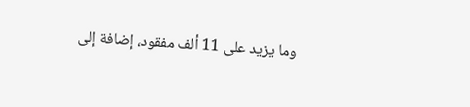وما يزيد على 11 ألف مفقود، إضافة إلى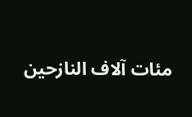مئات آلاف النازحين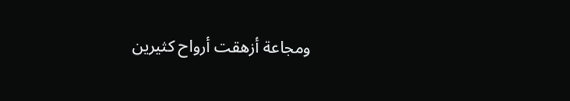ومجاعة أزهقت أرواح كثيرين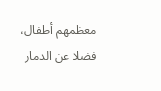معظمهم أطفال، فضلا عن الدمار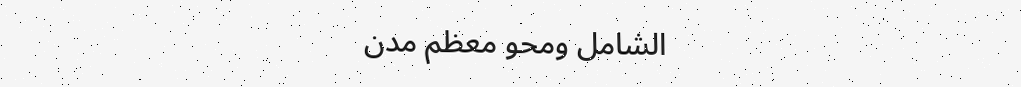الشامل ومحو معظم مدن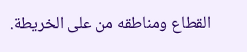القطاع ومناطقه من على الخريطة.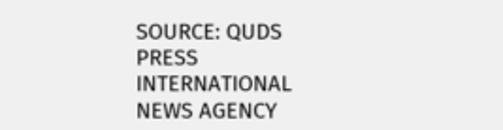SOURCE: QUDS PRESS INTERNATIONAL NEWS AGENCY